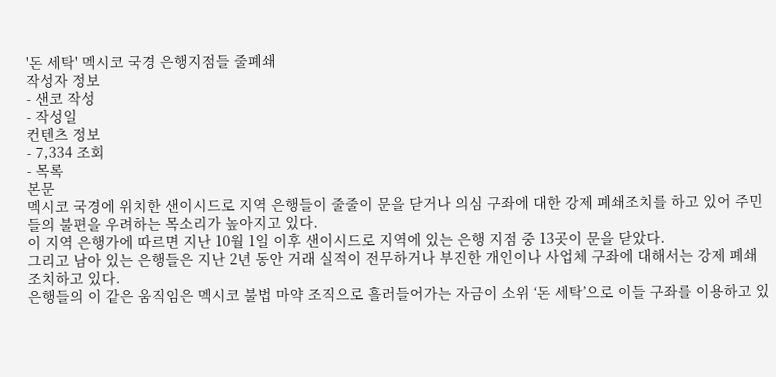'돈 세탁' 멕시코 국경 은행지점들 줄폐쇄
작성자 정보
- 샌코 작성
- 작성일
컨텐츠 정보
- 7,334 조회
- 목록
본문
멕시코 국경에 위치한 샌이시드로 지역 은행들이 줄줄이 문을 닫거나 의심 구좌에 대한 강제 폐쇄조치를 하고 있어 주민들의 불편을 우려하는 목소리가 높아지고 있다.
이 지역 은행가에 따르면 지난 10월 1일 이후 샌이시드로 지역에 있는 은행 지점 중 13곳이 문을 닫았다.
그리고 남아 있는 은행들은 지난 2년 동안 거래 실적이 전무하거나 부진한 개인이나 사업체 구좌에 대해서는 강제 폐쇄조치하고 있다.
은행들의 이 같은 움직임은 멕시코 불법 마약 조직으로 흘러들어가는 자금이 소위 ‘돈 세탁’으로 이들 구좌를 이용하고 있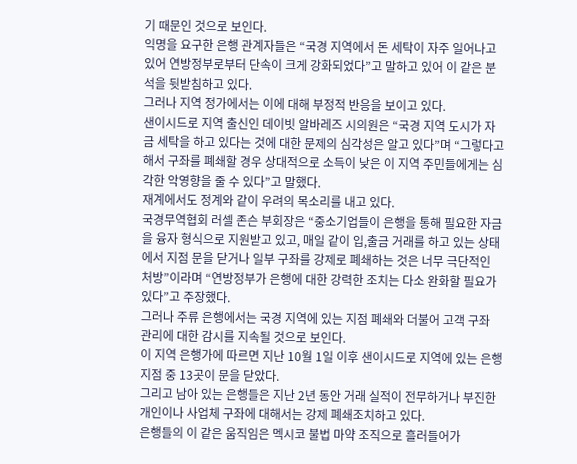기 때문인 것으로 보인다.
익명을 요구한 은행 관계자들은 “국경 지역에서 돈 세탁이 자주 일어나고 있어 연방정부로부터 단속이 크게 강화되었다”고 말하고 있어 이 같은 분석을 뒷받침하고 있다.
그러나 지역 정가에서는 이에 대해 부정적 반응을 보이고 있다.
샌이시드로 지역 출신인 데이빗 알바레즈 시의원은 “국경 지역 도시가 자금 세탁을 하고 있다는 것에 대한 문제의 심각성은 알고 있다”며 “그렇다고 해서 구좌를 폐쇄할 경우 상대적으로 소득이 낮은 이 지역 주민들에게는 심각한 악영향을 줄 수 있다”고 말했다.
재계에서도 정계와 같이 우려의 목소리를 내고 있다.
국경무역협회 러셀 존슨 부회장은 “중소기업들이 은행을 통해 필요한 자금을 융자 형식으로 지원받고 있고, 매일 같이 입,출금 거래를 하고 있는 상태에서 지점 문을 닫거나 일부 구좌를 강제로 폐쇄하는 것은 너무 극단적인 처방”이라며 “연방정부가 은행에 대한 강력한 조치는 다소 완화할 필요가 있다”고 주장했다.
그러나 주류 은행에서는 국경 지역에 있는 지점 폐쇄와 더불어 고객 구좌 관리에 대한 감시를 지속될 것으로 보인다.
이 지역 은행가에 따르면 지난 10월 1일 이후 샌이시드로 지역에 있는 은행 지점 중 13곳이 문을 닫았다.
그리고 남아 있는 은행들은 지난 2년 동안 거래 실적이 전무하거나 부진한 개인이나 사업체 구좌에 대해서는 강제 폐쇄조치하고 있다.
은행들의 이 같은 움직임은 멕시코 불법 마약 조직으로 흘러들어가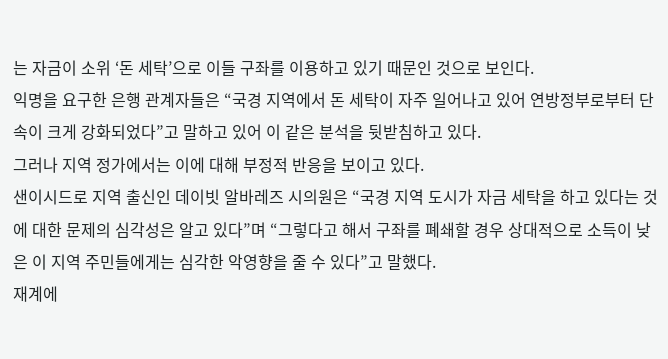는 자금이 소위 ‘돈 세탁’으로 이들 구좌를 이용하고 있기 때문인 것으로 보인다.
익명을 요구한 은행 관계자들은 “국경 지역에서 돈 세탁이 자주 일어나고 있어 연방정부로부터 단속이 크게 강화되었다”고 말하고 있어 이 같은 분석을 뒷받침하고 있다.
그러나 지역 정가에서는 이에 대해 부정적 반응을 보이고 있다.
샌이시드로 지역 출신인 데이빗 알바레즈 시의원은 “국경 지역 도시가 자금 세탁을 하고 있다는 것에 대한 문제의 심각성은 알고 있다”며 “그렇다고 해서 구좌를 폐쇄할 경우 상대적으로 소득이 낮은 이 지역 주민들에게는 심각한 악영향을 줄 수 있다”고 말했다.
재계에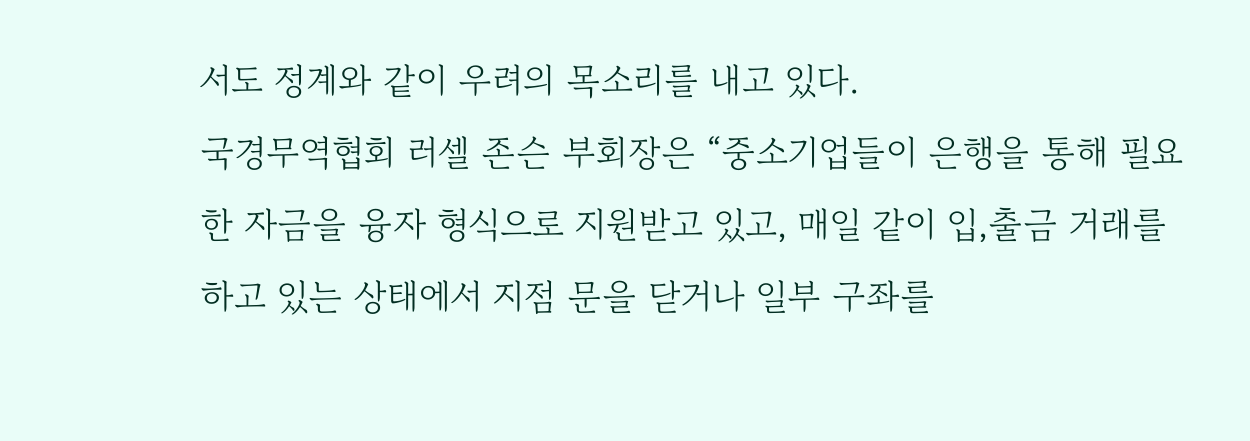서도 정계와 같이 우려의 목소리를 내고 있다.
국경무역협회 러셀 존슨 부회장은 “중소기업들이 은행을 통해 필요한 자금을 융자 형식으로 지원받고 있고, 매일 같이 입,출금 거래를 하고 있는 상태에서 지점 문을 닫거나 일부 구좌를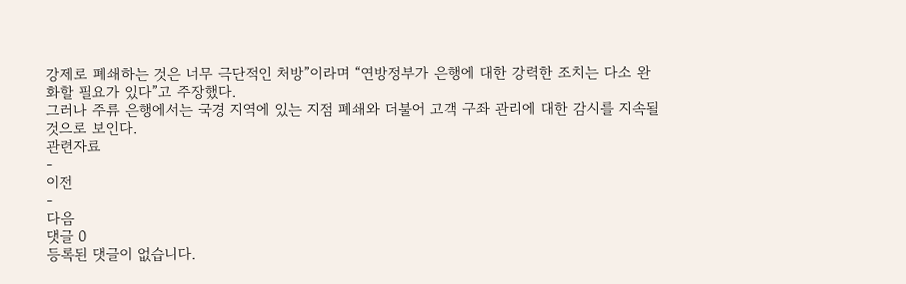강제로 폐쇄하는 것은 너무 극단적인 처방”이라며 “연방정부가 은행에 대한 강력한 조치는 다소 완화할 필요가 있다”고 주장했다.
그러나 주류 은행에서는 국경 지역에 있는 지점 폐쇄와 더불어 고객 구좌 관리에 대한 감시를 지속될 것으로 보인다.
관련자료
-
이전
-
다음
댓글 0
등록된 댓글이 없습니다.